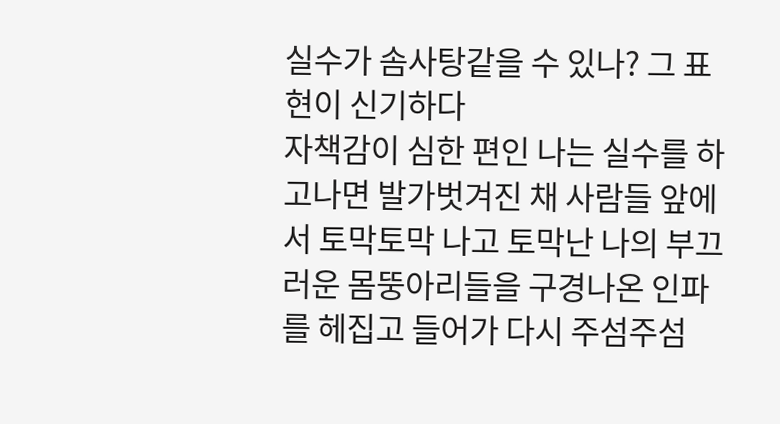실수가 솜사탕같을 수 있나? 그 표현이 신기하다
자책감이 심한 편인 나는 실수를 하고나면 발가벗겨진 채 사람들 앞에서 토막토막 나고 토막난 나의 부끄러운 몸뚱아리들을 구경나온 인파를 헤집고 들어가 다시 주섬주섬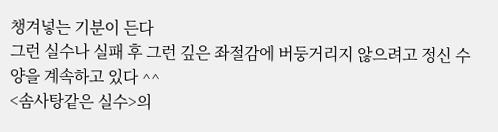챙겨넣는 기분이 든다
그런 실수나 실패 후 그런 깊은 좌절감에 버둥거리지 않으려고 정신 수양을 계속하고 있다 ^^
<솜사탕같은 실수>의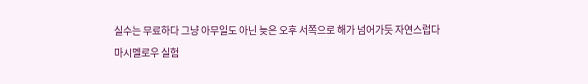실수는 무료하다 그냥 아무일도 아닌 늦은 오후 서쪽으로 해가 넘어가듯 자연스럽다
마시멜로우 실험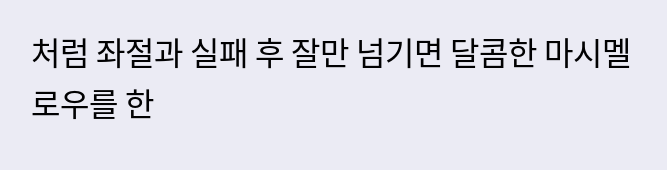처럼 좌절과 실패 후 잘만 넘기면 달콤한 마시멜로우를 한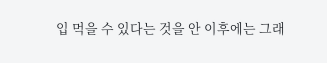입 먹을 수 있다는 것을 안 이후에는 그래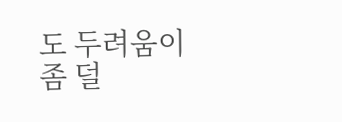도 두려움이 좀 덜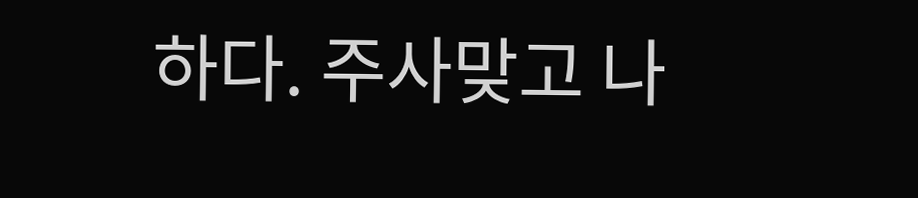하다. 주사맞고 나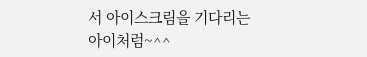서 아이스크림을 기다리는 아이처럼~^^